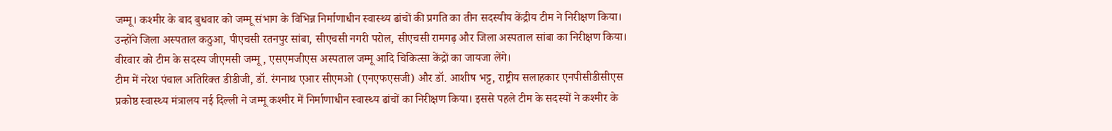जम्मू। कश्मीर के बाद बुधवार को जम्मू संभाग के विभिन्न निर्माणाधीन स्वास्थ्य ढांचों की प्रगति का तीन सदस्यीय केंद्रीय टीम ने निरीक्षण किया। उन्होंने जिला अस्पताल कठुआ, पीएचसी रतनपुर सांबा, सीएचसी नगरी परोल, सीएचसी रामगढ़ और जिला अस्पताल सांबा का निरीक्षण किया। वीरवार को टीम के सदस्य जीएमसी जम्मू, एसएमजीएस अस्पताल जम्मू आदि चिकित्सा केंद्रों का जायजा लेंगे।
टीम में नरेश पंचाल अतिरिक्त डीडीजी, डॉ. रंगनाथ एआर सीएमओ (एनएफएसजी) और डॉ. आशीष भट्ट, राष्ट्रीय सलाहकार एनपीसीडीसीएस प्रकोष्ठ स्वास्थ्य मंत्रालय नई दिल्ली ने जम्मू कश्मीर में निर्माणाधीन स्वास्थ्य ढांचों का निरीक्षण किया। इससे पहले टीम के सदस्यों ने कश्मीर के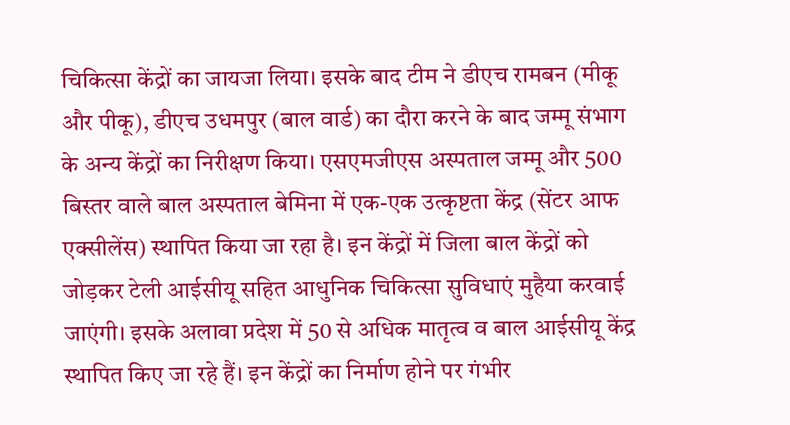चिकित्सा केंद्रों का जायजा लिया। इसके बाद टीम ने डीएच रामबन (मीकू और पीकू), डीएच उधमपुर (बाल वार्ड) का दौरा करने के बाद जम्मू संभाग के अन्य केंद्रों का निरीक्षण किया। एसएमजीएस अस्पताल जम्मू और 500 बिस्तर वाले बाल अस्पताल बेमिना में एक-एक उत्कृष्टता केंद्र (सेंटर आफ एक्सीलेंस) स्थापित किया जा रहा है। इन केंद्रों में जिला बाल केंद्रों को जोड़कर टेली आईसीयू सहित आधुनिक चिकित्सा सुविधाएं मुहैया करवाई जाएंगी। इसके अलावा प्रदेश में 50 से अधिक मातृत्व व बाल आईसीयू केंद्र स्थापित किए जा रहे हैं। इन केंद्रों का निर्माण होने पर गंभीर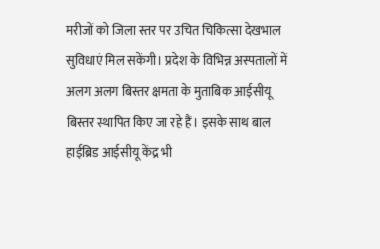मरीजों को जिला स्तर पर उचित चिकित्सा देखभाल सुविधाएं मिल सकेंगी। प्रदेश के विभिन्न अस्पतालों में अलग अलग बिस्तर क्षमता के मुताबिक आईसीयू बिस्तर स्थापित किए जा रहे हैं। इसके साथ बाल हाईब्रिड आईसीयू केंद्र भी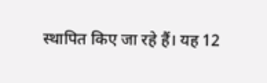स्थापित किए जा रहे हैं। यह 12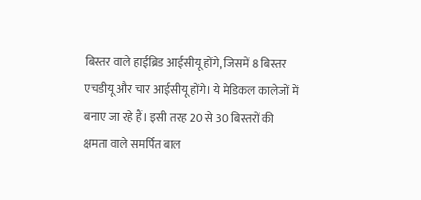बिस्तर वाले हाईब्रिड आईसीयू होंगे, जिसमें 8 बिस्तर एचडीयू और चार आईसीयू होंगे। ये मेडिकल कालेजों में बनाए जा रहे हैं। इसी तरह 20 से 30 बिस्तरों की क्षमता वाले समर्पित बाल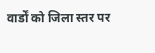वार्डों को जिला स्तर पर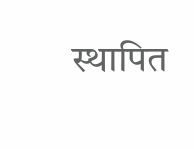स्थापित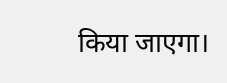किया जाएगा।